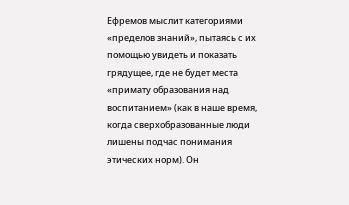Ефремов мыслит категориями «пределов знаний», пытаясь с их помощью увидеть и показать грядущее, где не будет места «примату образования над воспитанием» (как в наше время, когда сверхобразованные люди лишены подчас понимания этических норм). Он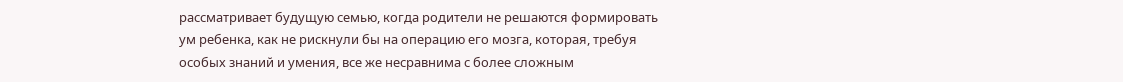рассматривает будущую семью, когда родители не решаются формировать ум ребенка, как не рискнули бы на операцию его мозга, которая, требуя особых знаний и умения, все же несравнима с более сложным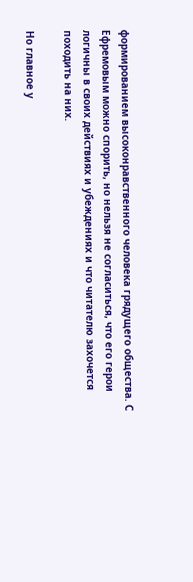формированием высоконравственного человека грядущего общества. С Ефремовым можно спорить, но нельзя не согласиться, что его герои логичны в своих действиях и убеждениях и что читателю захочется походить на них.

Но главное у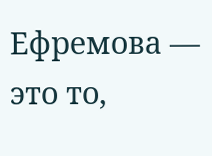Ефремова — это то,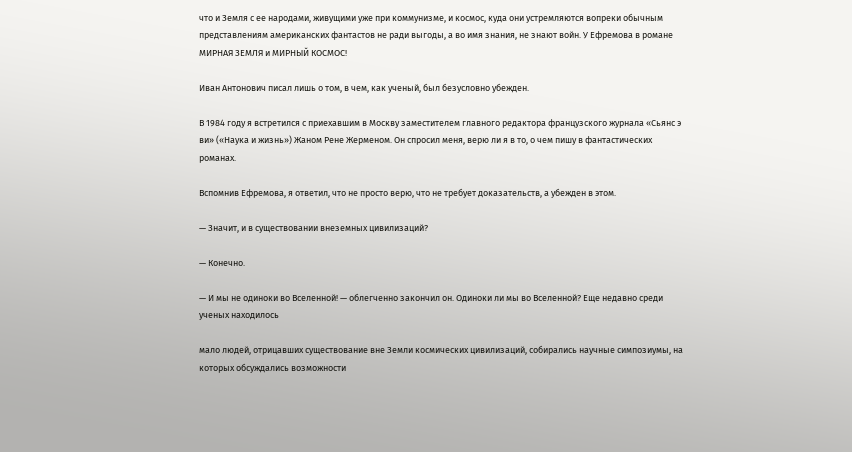что и Земля с ее народами, живущими уже при коммунизме, и космос, куда они устремляются вопреки обычным представлениям американских фантастов не ради выгоды, а во имя знания, не знают войн. У Ефремова в романе МИРНАЯ ЗЕМЛЯ и МИРНЫЙ КОСМОС!

Иван Антонович писал лишь о том, в чем, как ученый, был безусловно убежден.

В 1984 году я встретился с приехавшим в Москву заместителем главного редактора французского журнала «Сьянс э ви» («Наука и жизнь») Жаном Рене Жерменом. Он спросил меня, верю ли я в то, о чем пишу в фантастических романах.

Вспомнив Ефремова, я ответил, что не просто верю, что не требует доказательств, а убежден в этом.

— Значит, и в существовании внеземных цивилизаций?

— Конечно.

— И мы не одиноки во Вселенной! — облегченно закончил он. Одиноки ли мы во Вселенной? Еще недавно среди ученых находилось

мало людей, отрицавших существование вне Земли космических цивилизаций, собирались научные симпозиумы, на которых обсуждались возможности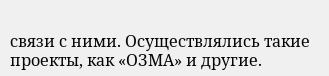связи с ними. Осуществлялись такие проекты, как «ОЗМА» и другие.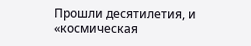Прошли десятилетия, и «космическая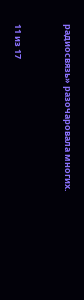радиосвязь» разочаровала многих.



11 из 17